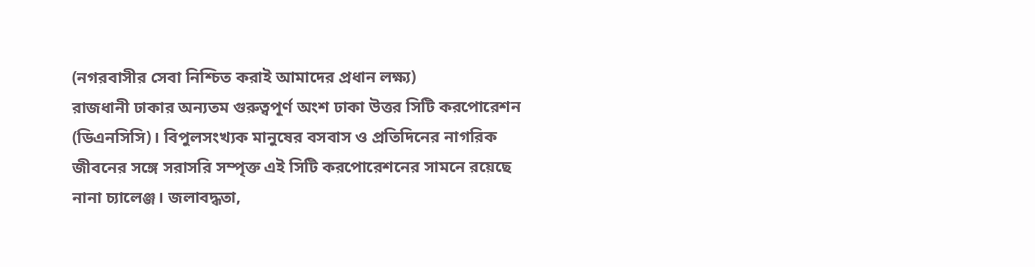(নগরবাসীর সেবা নিশ্চিত করাই আমাদের প্রধান লক্ষ্য)
রাজধানী ঢাকার অন্যতম গুরুত্বপূর্ণ অংশ ঢাকা উত্তর সিটি করপোরেশন (ডিএনসিসি)। বিপুলসংখ্যক মানুষের বসবাস ও প্রতিদিনের নাগরিক জীবনের সঙ্গে সরাসরি সম্পৃক্ত এই সিটি করপোরেশনের সামনে রয়েছে নানা চ্যালেঞ্জ। জলাবদ্ধতা,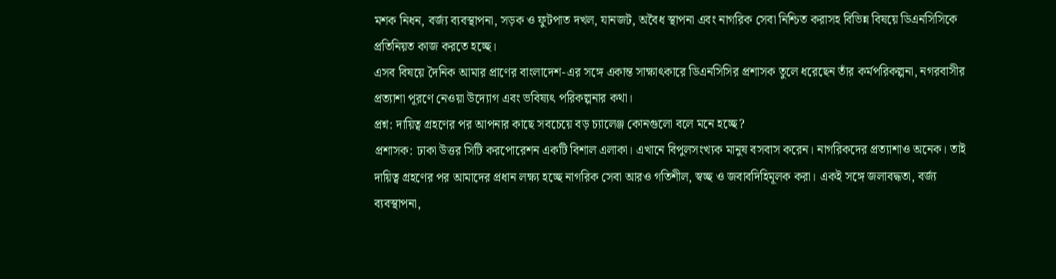মশক নিধন, বর্জ্য ব্যবস্থাপনা, সড়ক ও ফুটপাত দখল, যানজট, অবৈধ স্থাপনা এবং নাগরিক সেবা নিশ্চিত করাসহ বিভিন্ন বিষয়ে ডিএনসিসিকে প্রতিনিয়ত কাজ করতে হচ্ছে।
এসব বিষয়ে দৈনিক আমার প্রাণের বাংলাদেশ-এর সঙ্গে একান্ত সাক্ষাৎকারে ডিএনসিসির প্রশাসক তুলে ধরেছেন তাঁর কর্মপরিকল্পনা, নগরবাসীর প্রত্যাশা পূরণে নেওয়া উদ্যোগ এবং ভবিষ্যৎ পরিকল্পনার কথা।
প্রশ্ন: দায়িত্ব গ্রহণের পর আপনার কাছে সবচেয়ে বড় চ্যালেঞ্জ কোনগুলো বলে মনে হচ্ছে?
প্রশাসক: ঢাকা উত্তর সিটি করপোরেশন একটি বিশাল এলাকা। এখানে বিপুলসংখ্যক মানুষ বসবাস করেন। নাগরিকদের প্রত্যাশাও অনেক। তাই দায়িত্ব গ্রহণের পর আমাদের প্রধান লক্ষ্য হচ্ছে নাগরিক সেবা আরও গতিশীল, স্বচ্ছ ও জবাবদিহিমূলক করা। একই সঙ্গে জলাবদ্ধতা, বর্জ্য ব্যবস্থাপনা,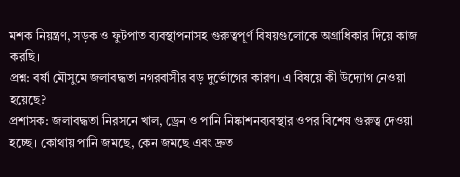মশক নিয়ন্ত্রণ, সড়ক ও ফুটপাত ব্যবস্থাপনাসহ গুরুত্বপূর্ণ বিষয়গুলোকে অগ্রাধিকার দিয়ে কাজ করছি।
প্রশ্ন: বর্ষা মৌসুমে জলাবদ্ধতা নগরবাসীর বড় দুর্ভোগের কারণ। এ বিষয়ে কী উদ্যোগ নেওয়া হয়েছে?
প্রশাসক: জলাবদ্ধতা নিরসনে খাল, ড্রেন ও পানি নিষ্কাশনব্যবস্থার ওপর বিশেষ গুরুত্ব দেওয়া হচ্ছে। কোথায় পানি জমছে, কেন জমছে এবং দ্রুত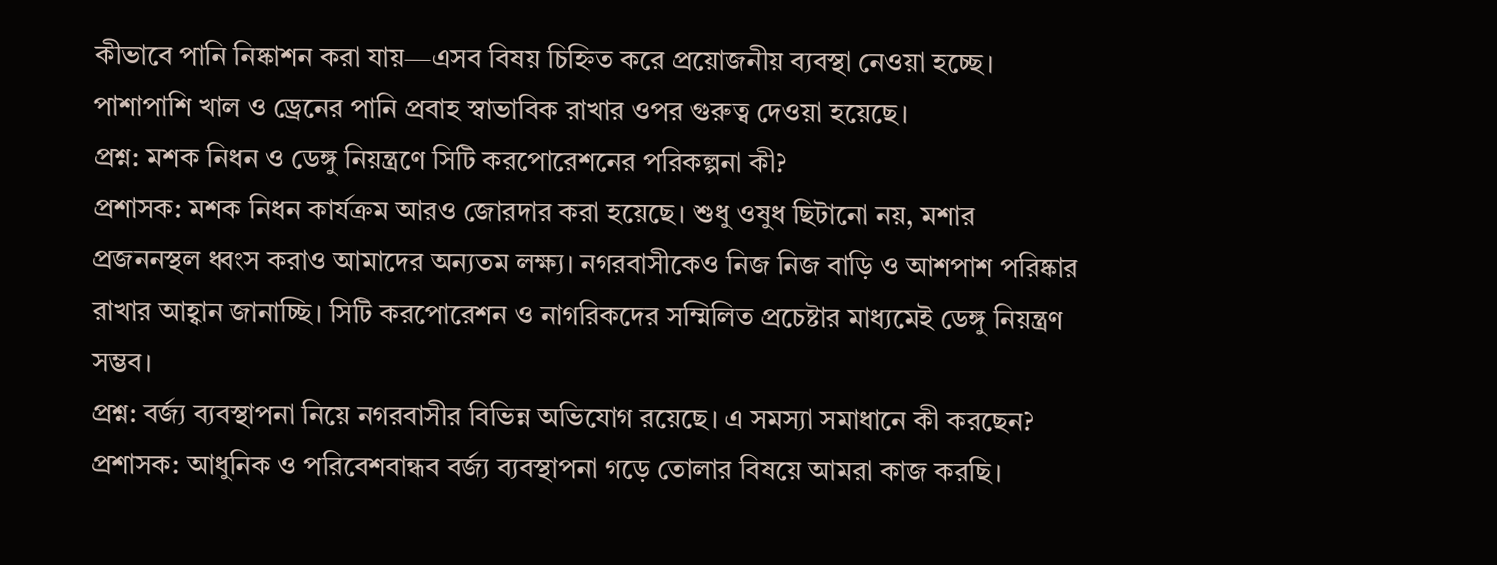কীভাবে পানি নিষ্কাশন করা যায়—এসব বিষয় চিহ্নিত করে প্রয়োজনীয় ব্যবস্থা নেওয়া হচ্ছে। পাশাপাশি খাল ও ড্রেনের পানি প্রবাহ স্বাভাবিক রাখার ওপর গুরুত্ব দেওয়া হয়েছে।
প্রশ্ন: মশক নিধন ও ডেঙ্গু নিয়ন্ত্রণে সিটি করপোরেশনের পরিকল্পনা কী?
প্রশাসক: মশক নিধন কার্যক্রম আরও জোরদার করা হয়েছে। শুধু ওষুধ ছিটানো নয়, মশার প্রজননস্থল ধ্বংস করাও আমাদের অন্যতম লক্ষ্য। নগরবাসীকেও নিজ নিজ বাড়ি ও আশপাশ পরিষ্কার রাখার আহ্বান জানাচ্ছি। সিটি করপোরেশন ও নাগরিকদের সম্মিলিত প্রচেষ্টার মাধ্যমেই ডেঙ্গু নিয়ন্ত্রণ সম্ভব।
প্রশ্ন: বর্জ্য ব্যবস্থাপনা নিয়ে নগরবাসীর বিভিন্ন অভিযোগ রয়েছে। এ সমস্যা সমাধানে কী করছেন?
প্রশাসক: আধুনিক ও পরিবেশবান্ধব বর্জ্য ব্যবস্থাপনা গড়ে তোলার বিষয়ে আমরা কাজ করছি।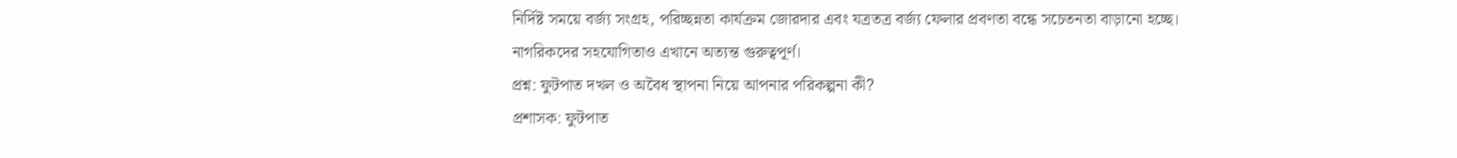নির্দিষ্ট সময়ে বর্জ্য সংগ্রহ, পরিচ্ছন্নতা কার্যক্রম জোরদার এবং যত্রতত্র বর্জ্য ফেলার প্রবণতা বন্ধে সচেতনতা বাড়ানো হচ্ছে। নাগরিকদের সহযোগিতাও এখানে অত্যন্ত গুরুত্বপূর্ণ।
প্রশ্ন: ফুটপাত দখল ও অবৈধ স্থাপনা নিয়ে আপনার পরিকল্পনা কী?
প্রশাসক: ফুটপাত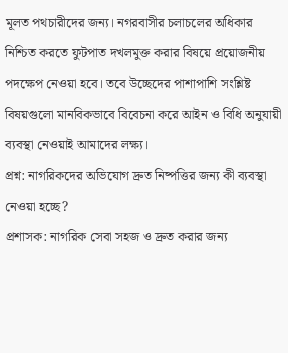মূলত পথচারীদের জন্য। নগরবাসীর চলাচলের অধিকার নিশ্চিত করতে ফুটপাত দখলমুক্ত করার বিষয়ে প্রয়োজনীয় পদক্ষেপ নেওয়া হবে। তবে উচ্ছেদের পাশাপাশি সংশ্লিষ্ট বিষয়গুলো মানবিকভাবে বিবেচনা করে আইন ও বিধি অনুযায়ী ব্যবস্থা নেওয়াই আমাদের লক্ষ্য।
প্রশ্ন: নাগরিকদের অভিযোগ দ্রুত নিষ্পত্তির জন্য কী ব্যবস্থা নেওয়া হচ্ছে?
প্রশাসক: নাগরিক সেবা সহজ ও দ্রুত করার জন্য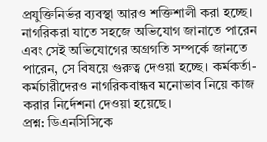প্রযুক্তিনির্ভর ব্যবস্থা আরও শক্তিশালী করা হচ্ছে। নাগরিকরা যাতে সহজে অভিযোগ জানাতে পারেন এবং সেই অভিযোগের অগ্রগতি সম্পর্কে জানতে পারেন, সে বিষয়ে গুরুত্ব দেওয়া হচ্ছে। কর্মকর্তা-কর্মচারীদেরও নাগরিকবান্ধব মনোভাব নিয়ে কাজ করার নির্দেশনা দেওয়া হয়েছে।
প্রশ্ন: ডিএনসিসিকে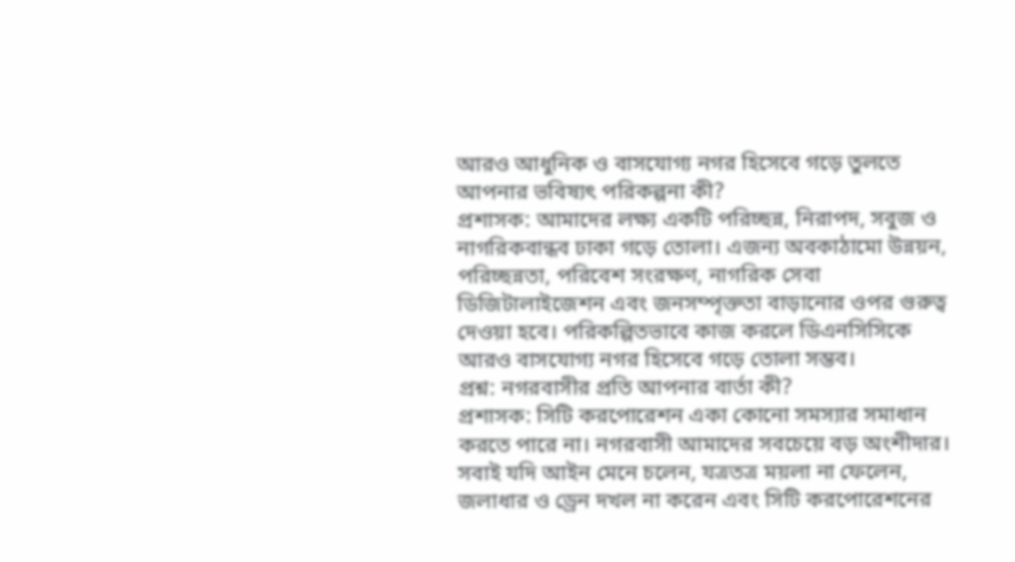আরও আধুনিক ও বাসযোগ্য নগর হিসেবে গড়ে তুলতে আপনার ভবিষ্যৎ পরিকল্পনা কী?
প্রশাসক: আমাদের লক্ষ্য একটি পরিচ্ছন্ন, নিরাপদ, সবুজ ও নাগরিকবান্ধব ঢাকা গড়ে তোলা। এজন্য অবকাঠামো উন্নয়ন, পরিচ্ছন্নতা, পরিবেশ সংরক্ষণ, নাগরিক সেবা ডিজিটালাইজেশন এবং জনসম্পৃক্ততা বাড়ানোর ওপর গুরুত্ব দেওয়া হবে। পরিকল্পিতভাবে কাজ করলে ডিএনসিসিকে আরও বাসযোগ্য নগর হিসেবে গড়ে তোলা সম্ভব।
প্রশ্ন: নগরবাসীর প্রতি আপনার বার্তা কী?
প্রশাসক: সিটি করপোরেশন একা কোনো সমস্যার সমাধান করতে পারে না। নগরবাসী আমাদের সবচেয়ে বড় অংশীদার। সবাই যদি আইন মেনে চলেন, যত্রতত্র ময়লা না ফেলেন, জলাধার ও ড্রেন দখল না করেন এবং সিটি করপোরেশনের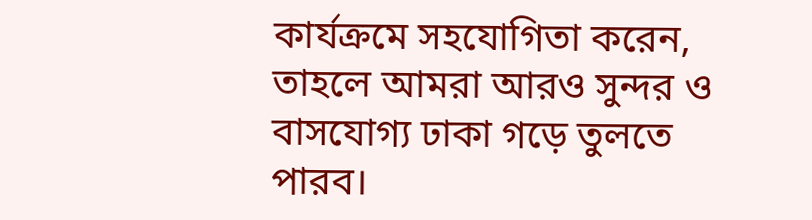কার্যক্রমে সহযোগিতা করেন, তাহলে আমরা আরও সুন্দর ও বাসযোগ্য ঢাকা গড়ে তুলতে পারব।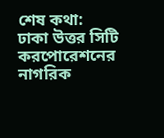শেষ কথা:
ঢাকা উত্তর সিটি করপোরেশনের নাগরিক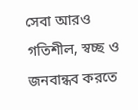সেবা আরও গতিশীল, স্বচ্ছ ও জনবান্ধব করতে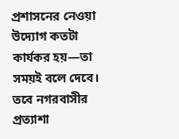প্রশাসনের নেওয়া উদ্যোগ কতটা কার্যকর হয়—তা সময়ই বলে দেবে। তবে নগরবাসীর প্রত্যাশা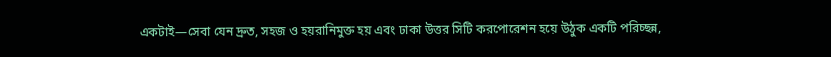একটাই—সেবা যেন দ্রুত, সহজ ও হয়রানিমুক্ত হয় এবং ঢাকা উত্তর সিটি করপোরেশন হয়ে উঠুক একটি পরিচ্ছন্ন,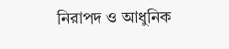নিরাপদ ও আধুনিক